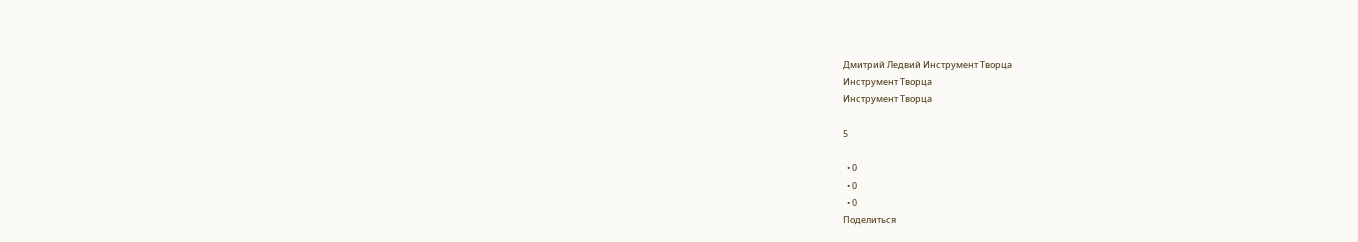Дмитрий Ледвий Инструмент Творца
Инструмент Творца
Инструмент Творца

5

  • 0
  • 0
  • 0
Поделиться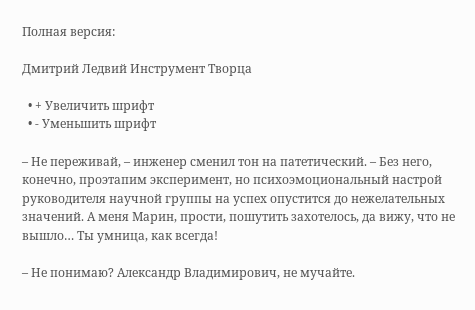Полная версия:

Дмитрий Ледвий Инструмент Творца

  • + Увеличить шрифт
  • - Уменьшить шрифт

– Не переживай, – инженер сменил тон на патетический. – Без него, конечно, проэтапим эксперимент, но психоэмоциональный настрой руководителя научной группы на успех опустится до нежелательных значений. А меня Марин, прости, пошутить захотелось, да вижу, что не вышло… Ты умница, как всегда!

– Не понимаю? Александр Владимирович, не мучайте.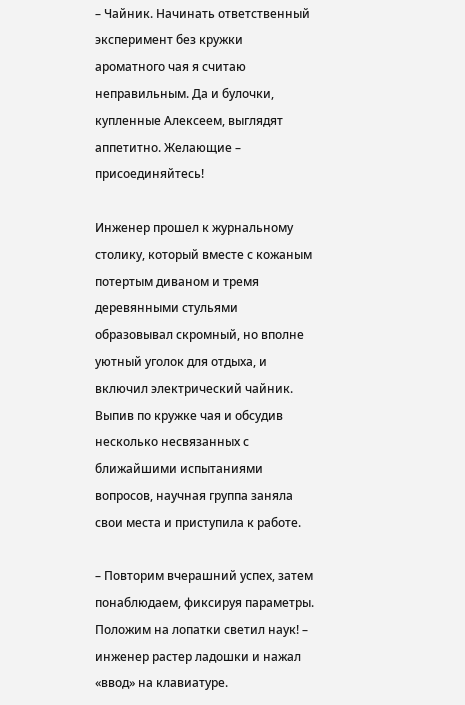– Чайник. Начинать ответственный эксперимент без кружки ароматного чая я считаю неправильным. Да и булочки, купленные Алексеем, выглядят аппетитно. Желающие – присоединяйтесь!

Инженер прошел к журнальному столику, который вместе с кожаным потертым диваном и тремя деревянными стульями образовывал скромный, но вполне уютный уголок для отдыха, и включил электрический чайник. Выпив по кружке чая и обсудив несколько несвязанных с ближайшими испытаниями вопросов, научная группа заняла свои места и приступила к работе.

– Повторим вчерашний успех, затем понаблюдаем, фиксируя параметры. Положим на лопатки светил наук! – инженер растер ладошки и нажал «ввод» на клавиатуре.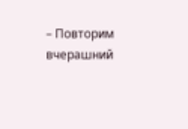– Повторим вчерашний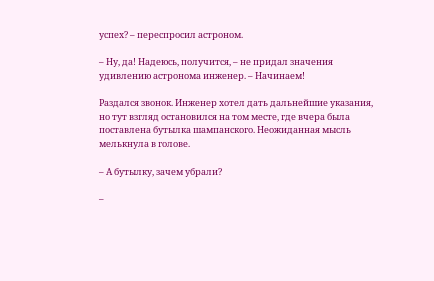успех? – переспросил астроном.

– Ну, да! Надеюсь, получится, – не придал значения удивлению астронома инженер. – Начинаем!

Раздался звонок. Инженер хотел дать дальнейшие указания, но тут взгляд остановился на том месте, где вчера была поставлена бутылка шампанского. Неожиданная мысль мелькнула в голове.

– А бутылку, зачем убрали?

–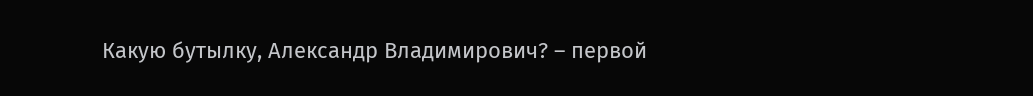Какую бутылку, Александр Владимирович? – первой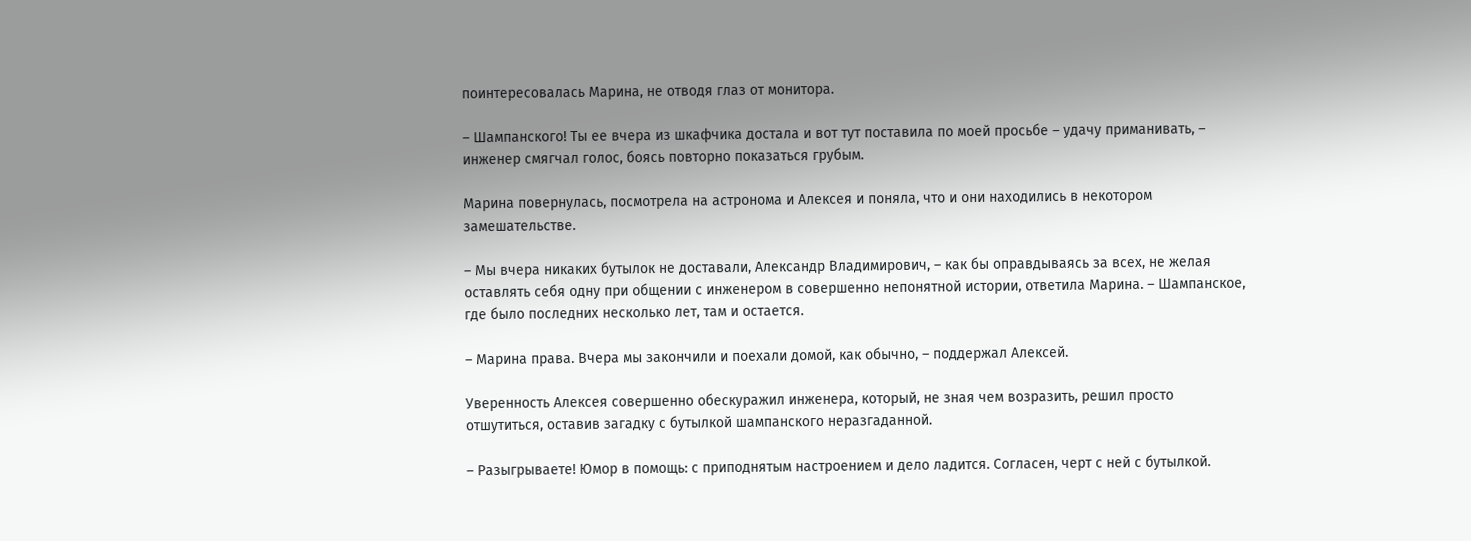поинтересовалась Марина, не отводя глаз от монитора.

– Шампанского! Ты ее вчера из шкафчика достала и вот тут поставила по моей просьбе – удачу приманивать, – инженер смягчал голос, боясь повторно показаться грубым.

Марина повернулась, посмотрела на астронома и Алексея и поняла, что и они находились в некотором замешательстве.

– Мы вчера никаких бутылок не доставали, Александр Владимирович, – как бы оправдываясь за всех, не желая оставлять себя одну при общении с инженером в совершенно непонятной истории, ответила Марина. – Шампанское, где было последних несколько лет, там и остается.

– Марина права. Вчера мы закончили и поехали домой, как обычно, – поддержал Алексей.

Уверенность Алексея совершенно обескуражил инженера, который, не зная чем возразить, решил просто отшутиться, оставив загадку с бутылкой шампанского неразгаданной.

– Разыгрываете! Юмор в помощь: с приподнятым настроением и дело ладится. Согласен, черт с ней с бутылкой.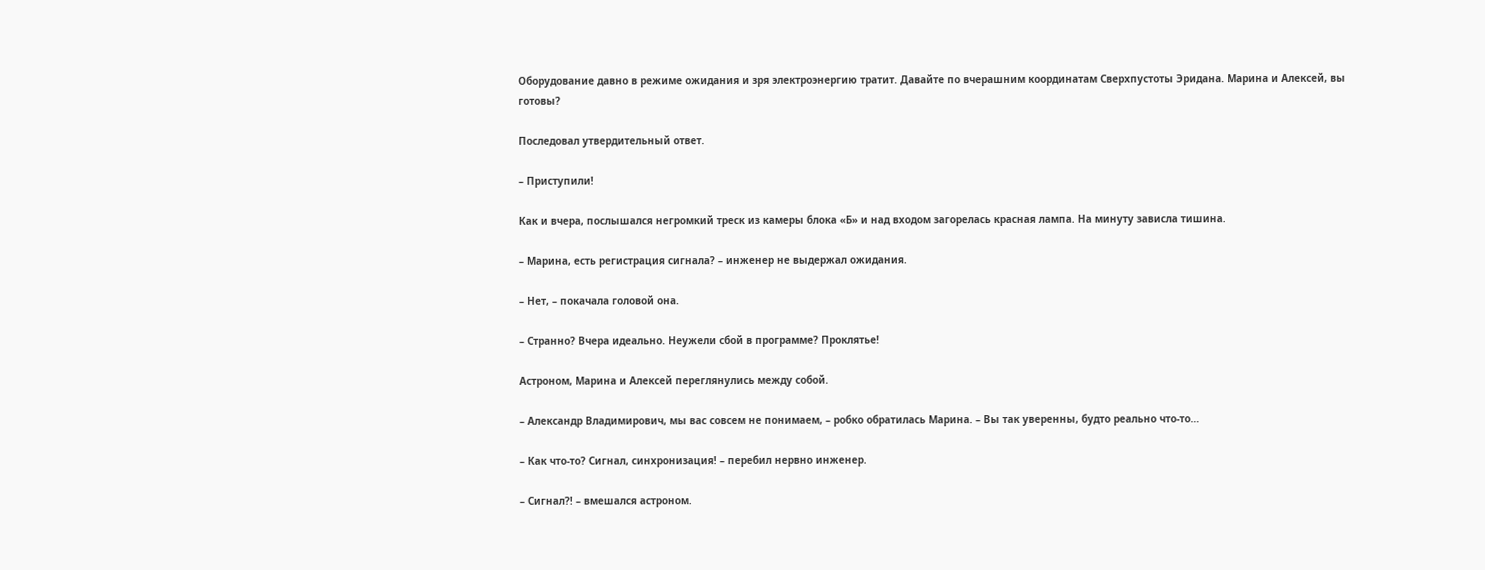Оборудование давно в режиме ожидания и зря электроэнергию тратит. Давайте по вчерашним координатам Сверхпустоты Эридана. Марина и Алексей, вы готовы?

Последовал утвердительный ответ.

– Приступили!

Как и вчера, послышался негромкий треск из камеры блока «Б» и над входом загорелась красная лампа. На минуту зависла тишина.

– Марина, есть регистрация сигнала? – инженер не выдержал ожидания.

– Нет, – покачала головой она.

– Странно? Вчера идеально. Неужели сбой в программе? Проклятье!

Астроном, Марина и Алексей переглянулись между собой.

– Александр Владимирович, мы вас совсем не понимаем, – робко обратилась Марина. – Вы так уверенны, будто реально что-то…

– Как что-то? Сигнал, синхронизация! – перебил нервно инженер.

– Сигнал?! – вмешался астроном.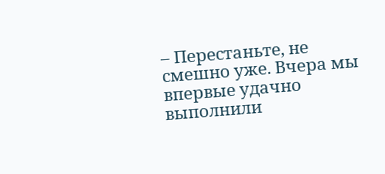– Перестаньте, не смешно уже. Вчера мы впервые удачно выполнили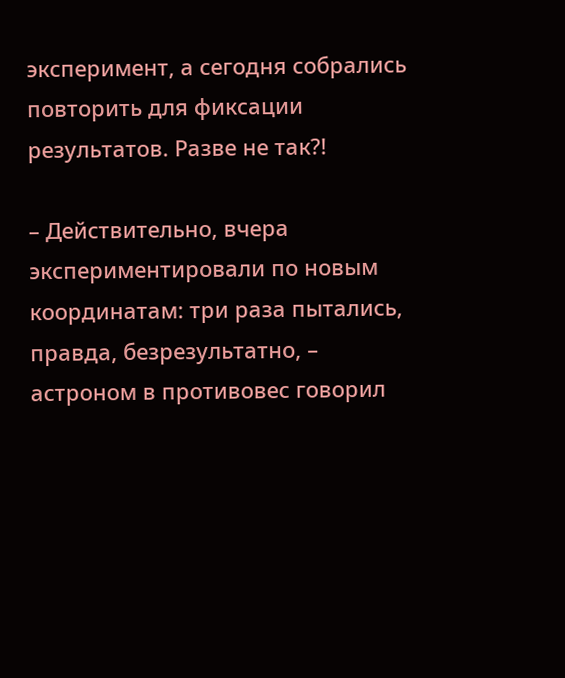эксперимент, а сегодня собрались повторить для фиксации результатов. Разве не так?!

– Действительно, вчера экспериментировали по новым координатам: три раза пытались, правда, безрезультатно, – астроном в противовес говорил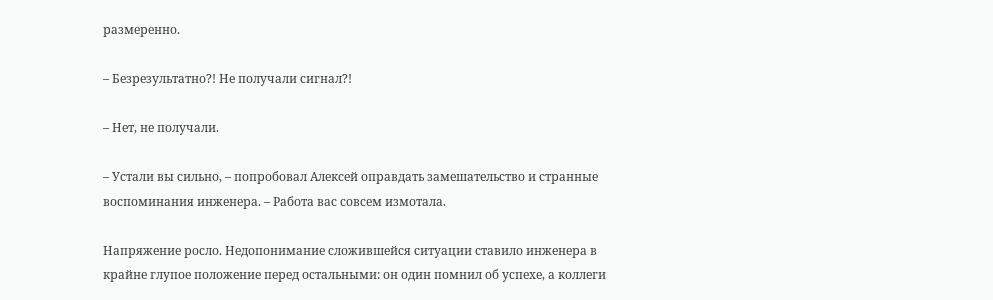размеренно.

– Безрезультатно?! Не получали сигнал?!

– Нет, не получали.

– Устали вы сильно, – попробовал Алексей оправдать замешательство и странные воспоминания инженера. – Работа вас совсем измотала.

Напряжение росло. Недопонимание сложившейся ситуации ставило инженера в крайне глупое положение перед остальными: он один помнил об успехе, а коллеги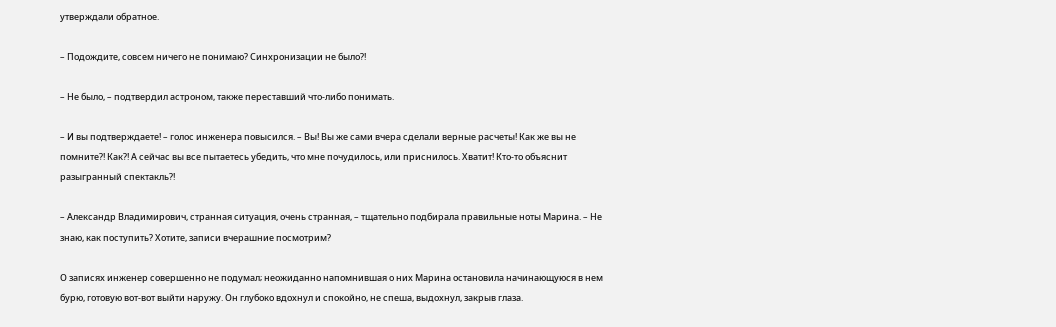утверждали обратное.

– Подождите, совсем ничего не понимаю? Синхронизации не было?!

– Не было, – подтвердил астроном, также переставший что-либо понимать.

– И вы подтверждаете! – голос инженера повысился. – Вы! Вы же сами вчера сделали верные расчеты! Как же вы не помните?! Как?! А сейчас вы все пытаетесь убедить, что мне почудилось, или приснилось. Хватит! Кто-то объяснит разыгранный спектакль?!

– Александр Владимирович, странная ситуация, очень странная, – тщательно подбирала правильные ноты Марина. – Не знаю, как поступить? Хотите, записи вчерашние посмотрим?

О записях инженер совершенно не подумал; неожиданно напомнившая о них Марина остановила начинающуюся в нем бурю, готовую вот-вот выйти наружу. Он глубоко вдохнул и спокойно, не спеша, выдохнул, закрыв глаза.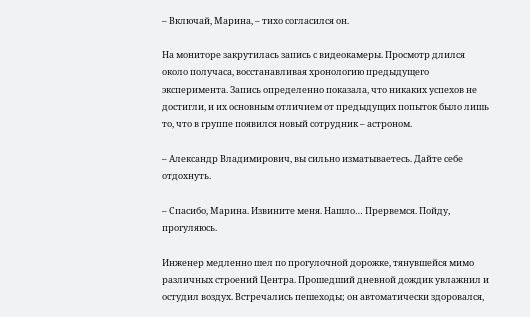– Включай, Марина, – тихо согласился он.

На мониторе закрутилась запись с видеокамеры. Просмотр длился около получаса, восстанавливая хронологию предыдущего эксперимента. Запись определенно показала, что никаких успехов не достигли, и их основным отличием от предыдущих попыток было лишь то, что в группе появился новый сотрудник – астроном.

– Александр Владимирович, вы сильно изматываетесь. Дайте себе отдохнуть.

– Спасибо, Марина. Извините меня. Нашло… Прервемся. Пойду, прогуляюсь.

Инженер медленно шел по прогулочной дорожке, тянувшейся мимо различных строений Центра. Прошедший дневной дождик увлажнил и остудил воздух. Встречались пешеходы; он автоматически здоровался,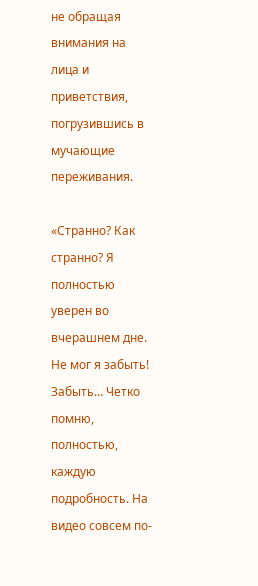не обращая внимания на лица и приветствия, погрузившись в мучающие переживания.

«Странно? Как странно? Я полностью уверен во вчерашнем дне. Не мог я забыть! Забыть… Четко помню, полностью, каждую подробность. На видео совсем по-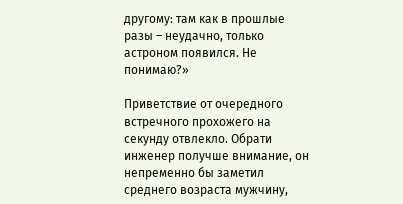другому: там как в прошлые разы – неудачно, только астроном появился. Не понимаю?»

Приветствие от очередного встречного прохожего на секунду отвлекло. Обрати инженер получше внимание, он непременно бы заметил среднего возраста мужчину,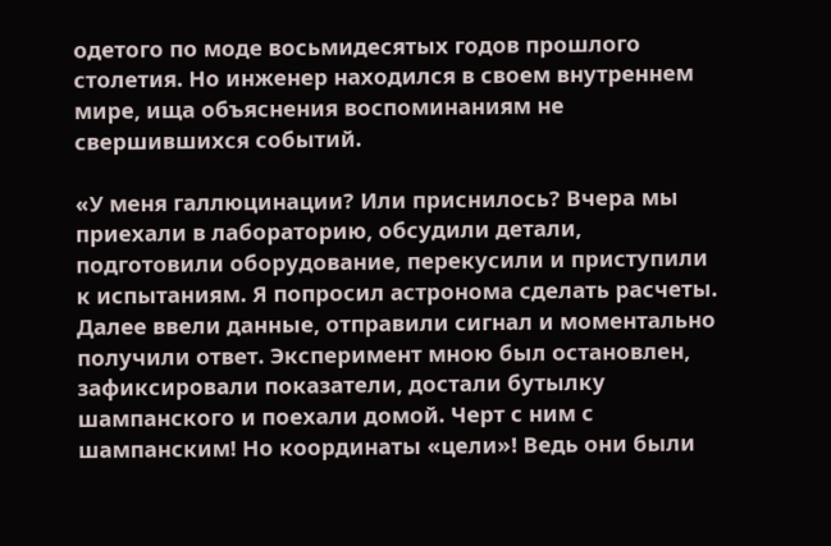одетого по моде восьмидесятых годов прошлого столетия. Но инженер находился в своем внутреннем мире, ища объяснения воспоминаниям не свершившихся событий.

«У меня галлюцинации? Или приснилось? Вчера мы приехали в лабораторию, обсудили детали, подготовили оборудование, перекусили и приступили к испытаниям. Я попросил астронома сделать расчеты. Далее ввели данные, отправили сигнал и моментально получили ответ. Эксперимент мною был остановлен, зафиксировали показатели, достали бутылку шампанского и поехали домой. Черт с ним с шампанским! Но координаты «цели»! Ведь они были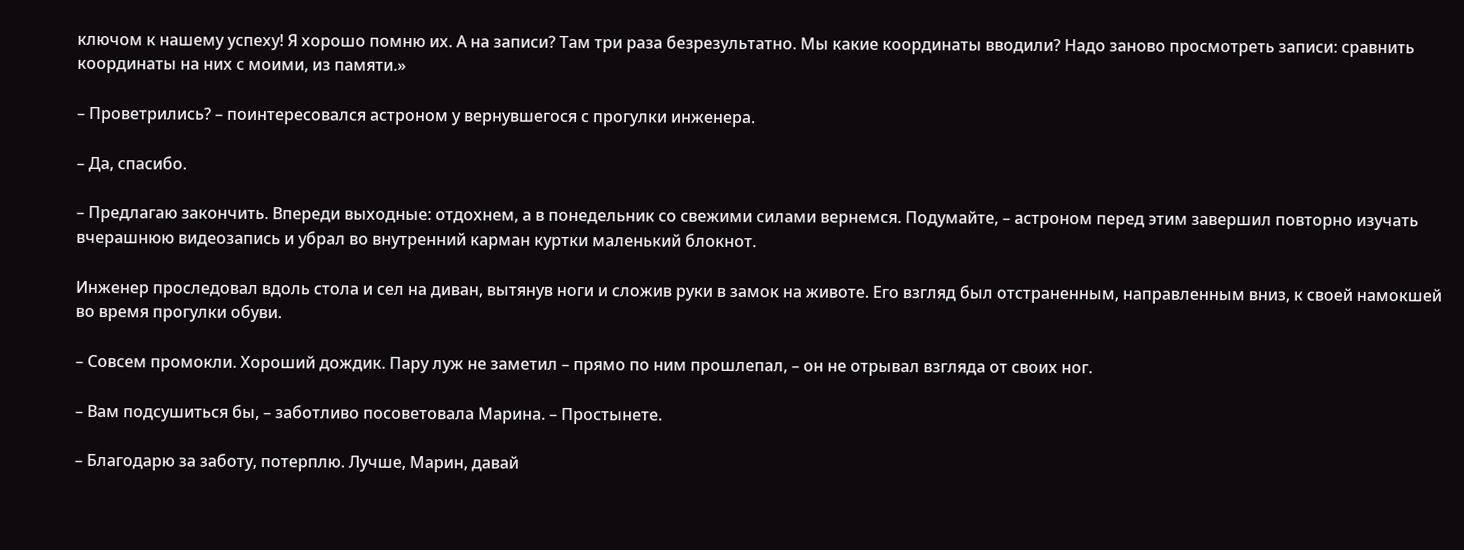ключом к нашему успеху! Я хорошо помню их. А на записи? Там три раза безрезультатно. Мы какие координаты вводили? Надо заново просмотреть записи: сравнить координаты на них с моими, из памяти.»

– Проветрились? – поинтересовался астроном у вернувшегося с прогулки инженера.

– Да, спасибо.

– Предлагаю закончить. Впереди выходные: отдохнем, а в понедельник со свежими силами вернемся. Подумайте, – астроном перед этим завершил повторно изучать вчерашнюю видеозапись и убрал во внутренний карман куртки маленький блокнот.

Инженер проследовал вдоль стола и сел на диван, вытянув ноги и сложив руки в замок на животе. Его взгляд был отстраненным, направленным вниз, к своей намокшей во время прогулки обуви.

– Совсем промокли. Хороший дождик. Пару луж не заметил – прямо по ним прошлепал, – он не отрывал взгляда от своих ног.

– Вам подсушиться бы, – заботливо посоветовала Марина. – Простынете.

– Благодарю за заботу, потерплю. Лучше, Марин, давай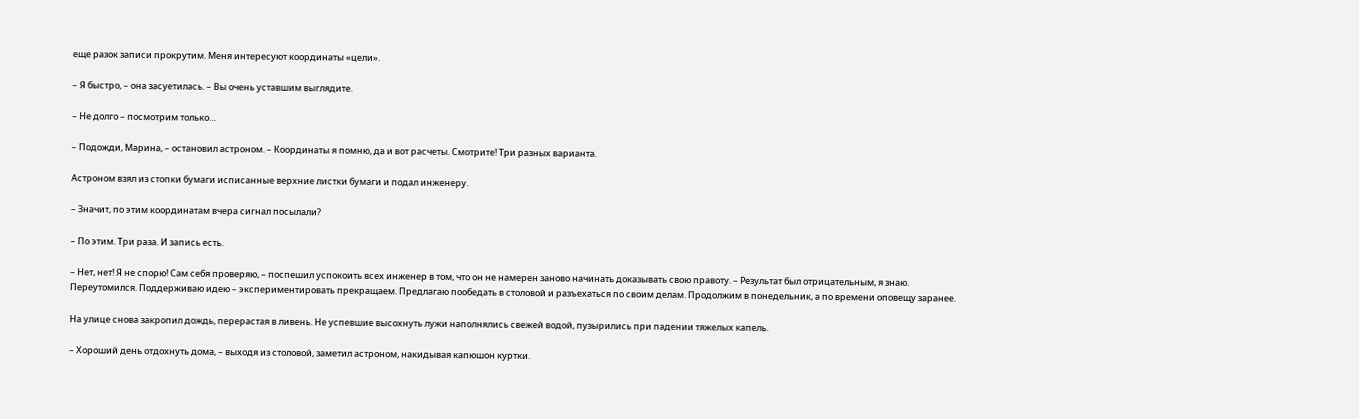еще разок записи прокрутим. Меня интересуют координаты «цели».

– Я быстро, – она засуетилась. – Вы очень уставшим выглядите.

– Не долго – посмотрим только…

– Подожди, Марина, – остановил астроном. – Координаты я помню, да и вот расчеты. Смотрите! Три разных варианта.

Астроном взял из стопки бумаги исписанные верхние листки бумаги и подал инженеру.

– Значит, по этим координатам вчера сигнал посылали?

– По этим. Три раза. И запись есть.

– Нет, нет! Я не спорю! Сам себя проверяю, – поспешил успокоить всех инженер в том, что он не намерен заново начинать доказывать свою правоту. – Результат был отрицательным, я знаю. Переутомился. Поддерживаю идею – экспериментировать прекращаем. Предлагаю пообедать в столовой и разъехаться по своим делам. Продолжим в понедельник, а по времени оповещу заранее.

На улице снова закропил дождь, перерастая в ливень. Не успевшие высохнуть лужи наполнялись свежей водой, пузырились при падении тяжелых капель.

– Хороший день отдохнуть дома, – выходя из столовой, заметил астроном, накидывая капюшон куртки.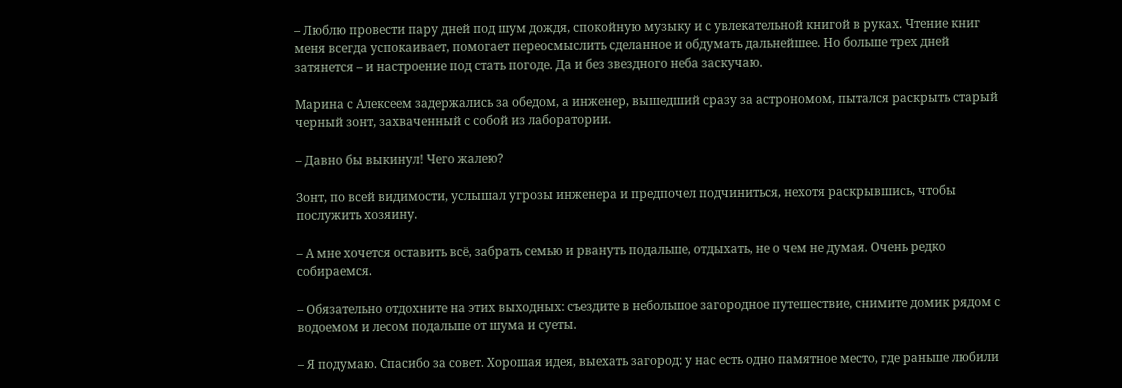– Люблю провести пару дней под шум дождя, спокойную музыку и с увлекательной книгой в руках. Чтение книг меня всегда успокаивает, помогает переосмыслить сделанное и обдумать дальнейшее. Но больше трех дней затянется – и настроение под стать погоде. Да и без звездного неба заскучаю.

Марина с Алексеем задержались за обедом, а инженер, вышедший сразу за астрономом, пытался раскрыть старый черный зонт, захваченный с собой из лаборатории.

– Давно бы выкинул! Чего жалею?

Зонт, по всей видимости, услышал угрозы инженера и предпочел подчиниться, нехотя раскрывшись, чтобы послужить хозяину.

– А мне хочется оставить всё, забрать семью и рвануть подальше, отдыхать, не о чем не думая. Очень редко собираемся.

– Обязательно отдохните на этих выходных: съездите в небольшое загородное путешествие, снимите домик рядом с водоемом и лесом подальше от шума и суеты.

– Я подумаю. Спасибо за совет. Хорошая идея, выехать загород: у нас есть одно памятное место, где раньше любили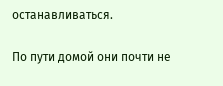останавливаться.

По пути домой они почти не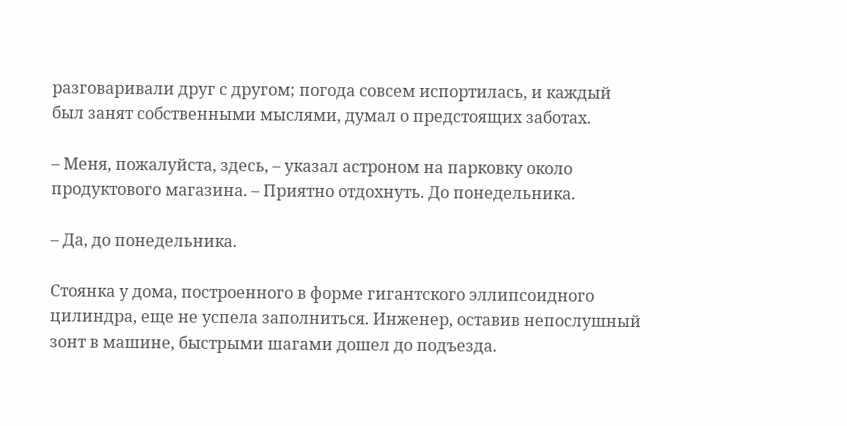разговаривали друг с другом; погода совсем испортилась, и каждый был занят собственными мыслями, думал о предстоящих заботах.

– Меня, пожалуйста, здесь, – указал астроном на парковку около продуктового магазина. – Приятно отдохнуть. До понедельника.

– Да, до понедельника.

Стоянка у дома, построенного в форме гигантского эллипсоидного цилиндра, еще не успела заполниться. Инженер, оставив непослушный зонт в машине, быстрыми шагами дошел до подъезда.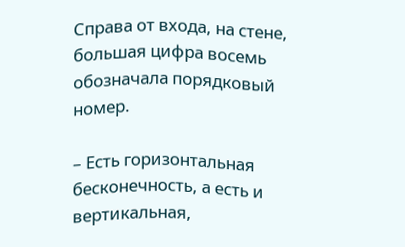Справа от входа, на стене, большая цифра восемь обозначала порядковый номер.

– Есть горизонтальная бесконечность, а есть и вертикальная,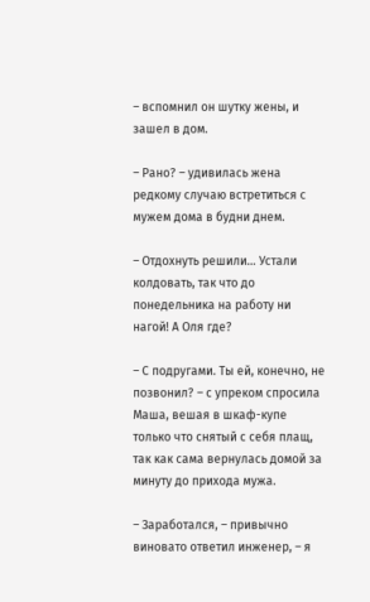– вспомнил он шутку жены, и зашел в дом.

– Рано? – удивилась жена редкому случаю встретиться с мужем дома в будни днем.

– Отдохнуть решили… Устали колдовать, так что до понедельника на работу ни нагой! А Оля где?

– С подругами. Ты ей, конечно, не позвонил? – с упреком спросила Маша, вешая в шкаф-купе только что снятый с себя плащ, так как сама вернулась домой за минуту до прихода мужа.

– Заработался, – привычно виновато ответил инженер, – я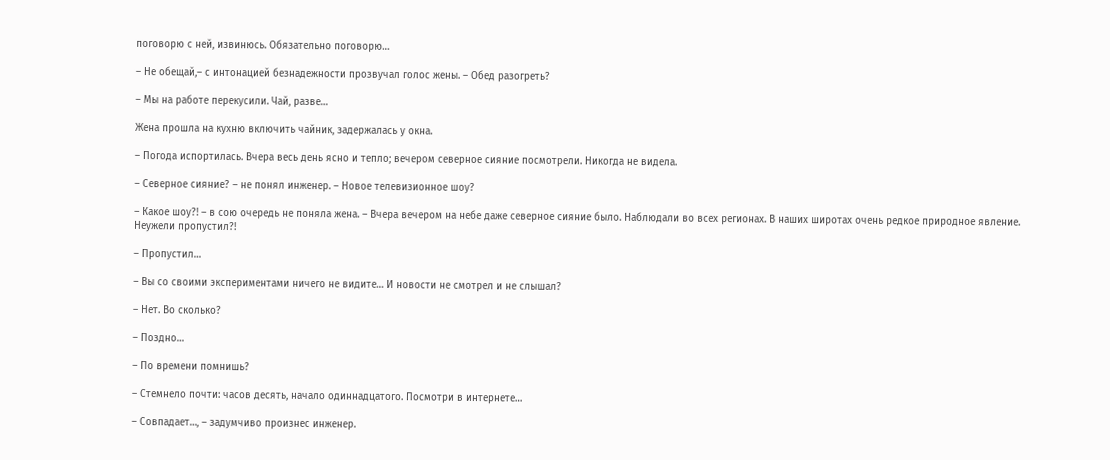поговорю с ней, извинюсь. Обязательно поговорю…

– Не обещай,– с интонацией безнадежности прозвучал голос жены. – Обед разогреть?

– Мы на работе перекусили. Чай, разве…

Жена прошла на кухню включить чайник, задержалась у окна.

– Погода испортилась. Вчера весь день ясно и тепло; вечером северное сияние посмотрели. Никогда не видела.

– Северное сияние? – не понял инженер. – Новое телевизионное шоу?

– Какое шоу?! – в сою очередь не поняла жена. – Вчера вечером на небе даже северное сияние было. Наблюдали во всех регионах. В наших широтах очень редкое природное явление. Неужели пропустил?!

– Пропустил…

– Вы со своими экспериментами ничего не видите… И новости не смотрел и не слышал?

– Нет. Во сколько?

– Поздно…

– По времени помнишь?

– Стемнело почти: часов десять, начало одиннадцатого. Посмотри в интернете…

– Совпадает…, – задумчиво произнес инженер.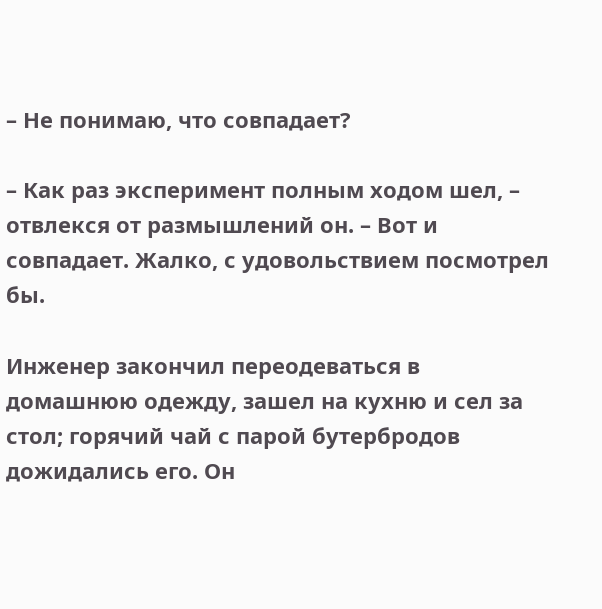– Не понимаю, что совпадает?

– Как раз эксперимент полным ходом шел, – отвлекся от размышлений он. – Вот и совпадает. Жалко, с удовольствием посмотрел бы.

Инженер закончил переодеваться в домашнюю одежду, зашел на кухню и сел за стол; горячий чай с парой бутербродов дожидались его. Он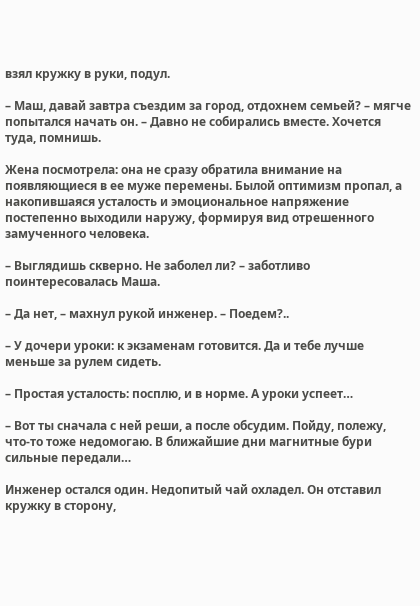взял кружку в руки, подул.

– Маш, давай завтра съездим за город, отдохнем семьей? – мягче попытался начать он. – Давно не собирались вместе. Хочется туда, помнишь.

Жена посмотрела: она не сразу обратила внимание на появляющиеся в ее муже перемены. Былой оптимизм пропал, а накопившаяся усталость и эмоциональное напряжение постепенно выходили наружу, формируя вид отрешенного замученного человека.

– Выглядишь скверно. Не заболел ли? – заботливо поинтересовалась Маша.

– Да нет, – махнул рукой инженер. – Поедем?..

– У дочери уроки: к экзаменам готовится. Да и тебе лучше меньше за рулем сидеть.

– Простая усталость: посплю, и в норме. А уроки успеет…

– Вот ты сначала с ней реши, а после обсудим. Пойду, полежу, что-то тоже недомогаю. В ближайшие дни магнитные бури сильные передали…

Инженер остался один. Недопитый чай охладел. Он отставил кружку в сторону,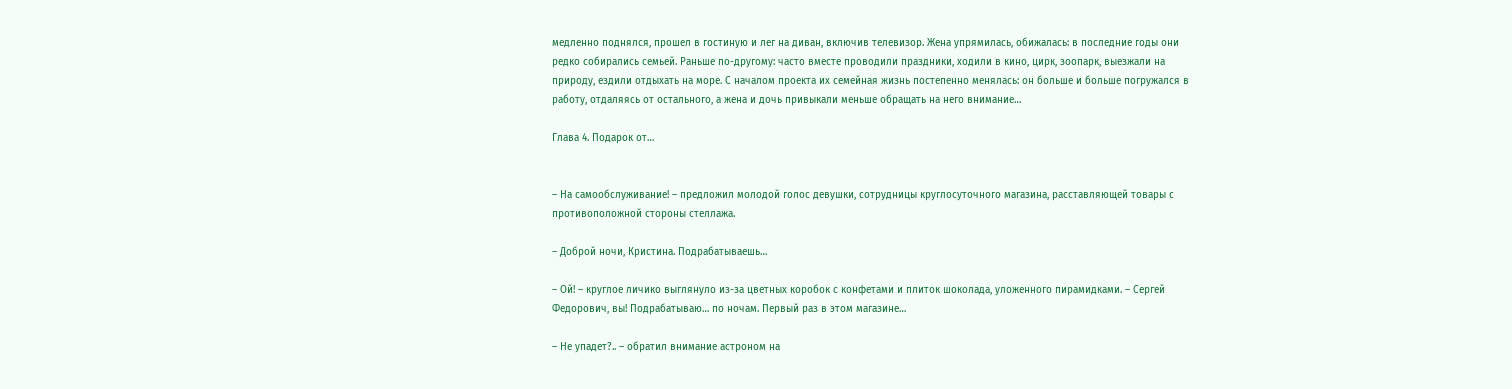медленно поднялся, прошел в гостиную и лег на диван, включив телевизор. Жена упрямилась, обижалась: в последние годы они редко собирались семьей. Раньше по-другому: часто вместе проводили праздники, ходили в кино, цирк, зоопарк, выезжали на природу, ездили отдыхать на море. С началом проекта их семейная жизнь постепенно менялась: он больше и больше погружался в работу, отдаляясь от остального, а жена и дочь привыкали меньше обращать на него внимание…

Глава 4. Подарок от…


– На самообслуживание! – предложил молодой голос девушки, сотрудницы круглосуточного магазина, расставляющей товары с противоположной стороны стеллажа.

– Доброй ночи, Кристина. Подрабатываешь…

– Ой! – круглое личико выглянуло из-за цветных коробок с конфетами и плиток шоколада, уложенного пирамидками. – Сергей Федорович, вы! Подрабатываю… по ночам. Первый раз в этом магазине…

– Не упадет?.. – обратил внимание астроном на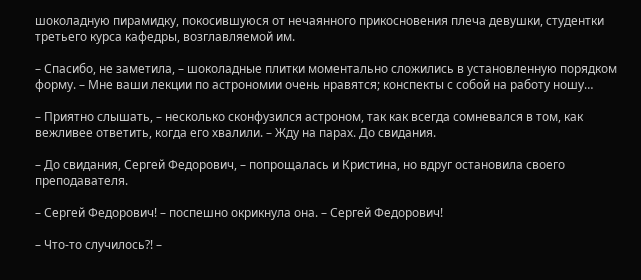шоколадную пирамидку, покосившуюся от нечаянного прикосновения плеча девушки, студентки третьего курса кафедры, возглавляемой им.

– Спасибо, не заметила, – шоколадные плитки моментально сложились в установленную порядком форму. – Мне ваши лекции по астрономии очень нравятся; конспекты с собой на работу ношу…

– Приятно слышать, – несколько сконфузился астроном, так как всегда сомневался в том, как вежливее ответить, когда его хвалили. – Жду на парах. До свидания.

– До свидания, Сергей Федорович, – попрощалась и Кристина, но вдруг остановила своего преподавателя.

– Сергей Федорович! – поспешно окрикнула она. – Сергей Федорович!

– Что-то случилось?! –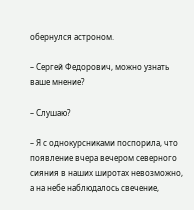обернулся астроном.

– Сергей Федорович, можно узнать ваше мнение?

– Слушаю?

– Я с однокурсниками поспорила, что появление вчера вечером северного сияния в наших широтах невозможно, а на небе наблюдалось свечение,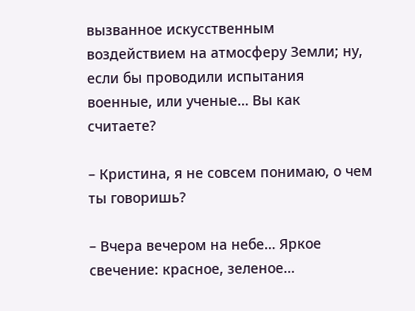вызванное искусственным воздействием на атмосферу Земли; ну, если бы проводили испытания военные, или ученые… Вы как считаете?

– Кристина, я не совсем понимаю, о чем ты говоришь?

– Вчера вечером на небе… Яркое свечение: красное, зеленое…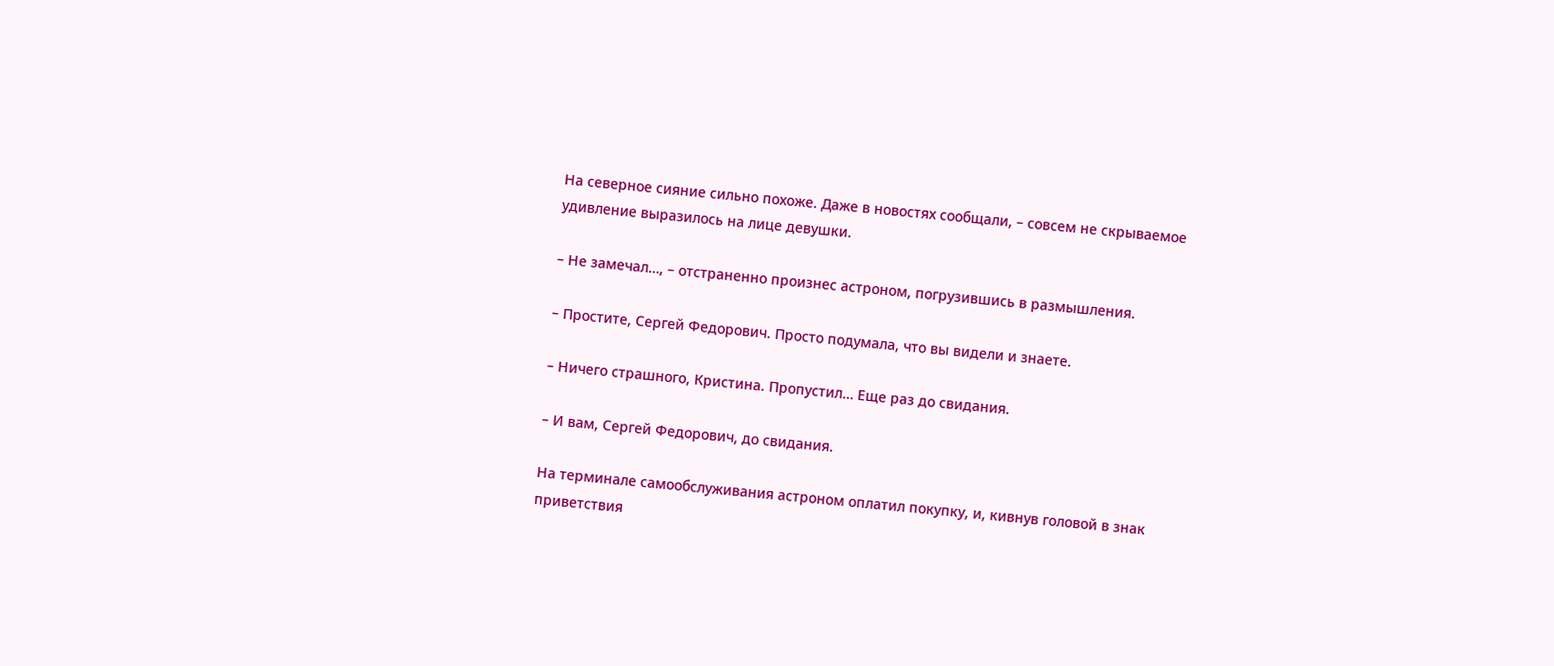На северное сияние сильно похоже. Даже в новостях сообщали, – совсем не скрываемое удивление выразилось на лице девушки.

– Не замечал…, – отстраненно произнес астроном, погрузившись в размышления.

– Простите, Сергей Федорович. Просто подумала, что вы видели и знаете.

– Ничего страшного, Кристина. Пропустил… Еще раз до свидания.

– И вам, Сергей Федорович, до свидания.

На терминале самообслуживания астроном оплатил покупку, и, кивнув головой в знак приветствия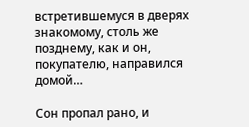встретившемуся в дверях знакомому, столь же позднему, как и он, покупателю, направился домой…

Сон пропал рано, и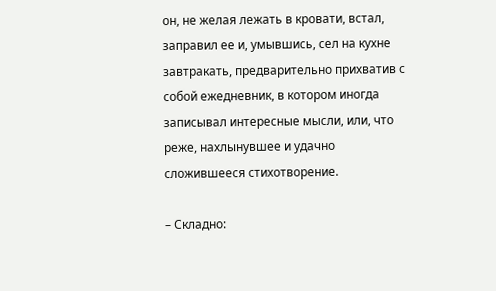он, не желая лежать в кровати, встал, заправил ее и, умывшись, сел на кухне завтракать, предварительно прихватив с собой ежедневник, в котором иногда записывал интересные мысли, или, что реже, нахлынувшее и удачно сложившееся стихотворение.

– Складно: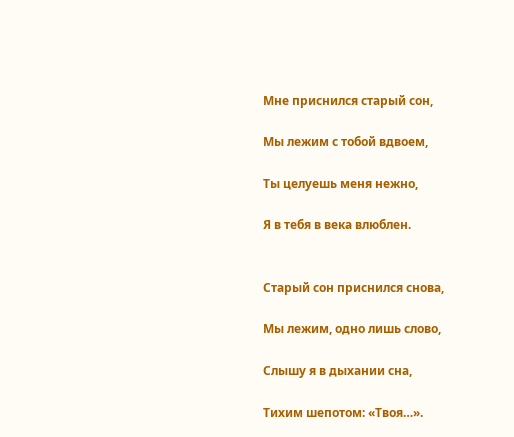Мне приснился старый сон,

Мы лежим с тобой вдвоем,

Ты целуешь меня нежно,

Я в тебя в века влюблен.


Старый сон приснился снова,

Мы лежим, одно лишь слово,

Слышу я в дыхании сна,

Тихим шепотом: «Твоя…».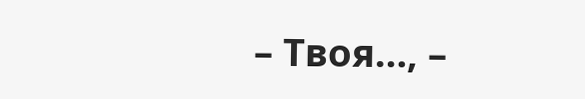– Твоя…, –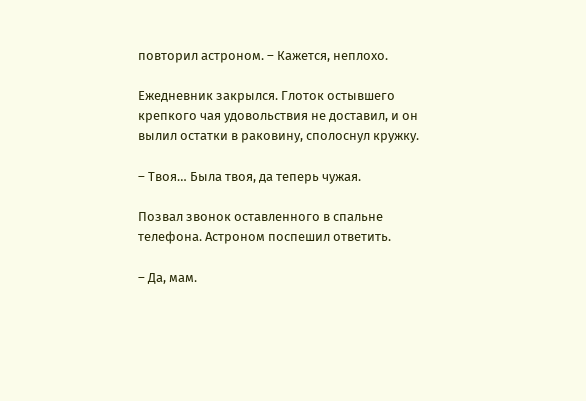повторил астроном. – Кажется, неплохо.

Ежедневник закрылся. Глоток остывшего крепкого чая удовольствия не доставил, и он вылил остатки в раковину, сполоснул кружку.

– Твоя… Была твоя, да теперь чужая.

Позвал звонок оставленного в спальне телефона. Астроном поспешил ответить.

– Да, мам.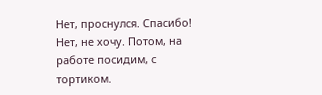Нет, проснулся. Спасибо! Нет, не хочу. Потом, на работе посидим, с тортиком.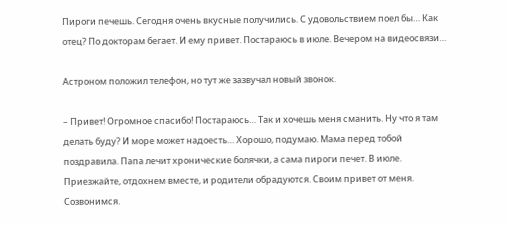Пироги печешь. Сегодня очень вкусные получились. С удовольствием поел бы… Как отец? По докторам бегает. И ему привет. Постараюсь в июле. Вечером на видеосвязи…

Астроном положил телефон, но тут же зазвучал новый звонок.

– Привет! Огромное спасибо! Постараюсь… Так и хочешь меня сманить. Ну что я там делать буду? И море может надоесть… Хорошо, подумаю. Мама перед тобой поздравила. Папа лечит хронические болячки, а сама пироги печет. В июле. Приезжайте, отдохнем вместе, и родители обрадуются. Своим привет от меня. Созвонимся.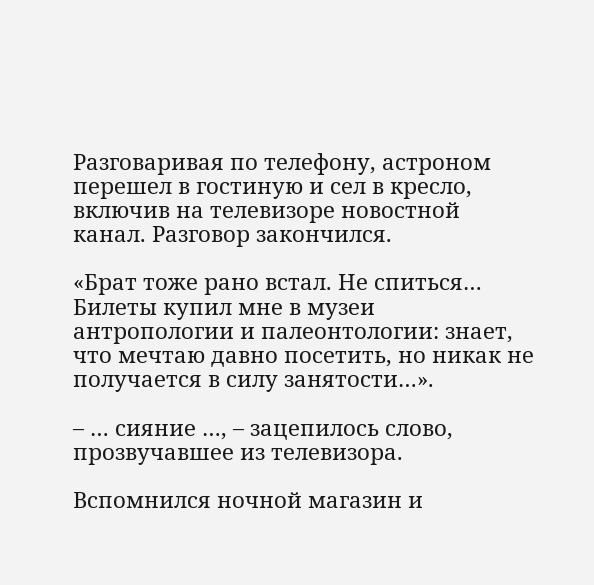Разговаривая по телефону, астроном перешел в гостиную и сел в кресло, включив на телевизоре новостной канал. Разговор закончился.

«Брат тоже рано встал. Не спиться… Билеты купил мне в музеи антропологии и палеонтологии: знает, что мечтаю давно посетить, но никак не получается в силу занятости…».

– … сияние …, – зацепилось слово, прозвучавшее из телевизора.

Вспомнился ночной магазин и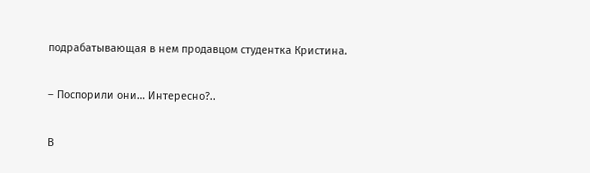подрабатывающая в нем продавцом студентка Кристина.

– Поспорили они… Интересно?..

В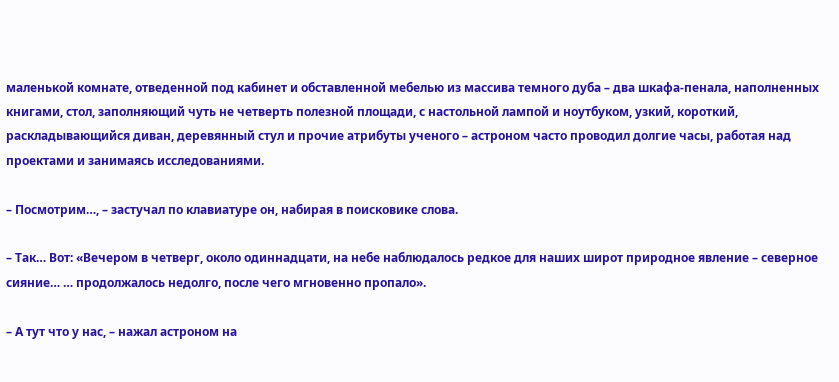маленькой комнате, отведенной под кабинет и обставленной мебелью из массива темного дуба – два шкафа-пенала, наполненных книгами, стол, заполняющий чуть не четверть полезной площади, с настольной лампой и ноутбуком, узкий, короткий, раскладывающийся диван, деревянный стул и прочие атрибуты ученого – астроном часто проводил долгие часы, работая над проектами и занимаясь исследованиями.

– Посмотрим…, – застучал по клавиатуре он, набирая в поисковике слова.

– Так… Вот: «Вечером в четверг, около одиннадцати, на небе наблюдалось редкое для наших широт природное явление – северное сияние… … продолжалось недолго, после чего мгновенно пропало».

– А тут что у нас, – нажал астроном на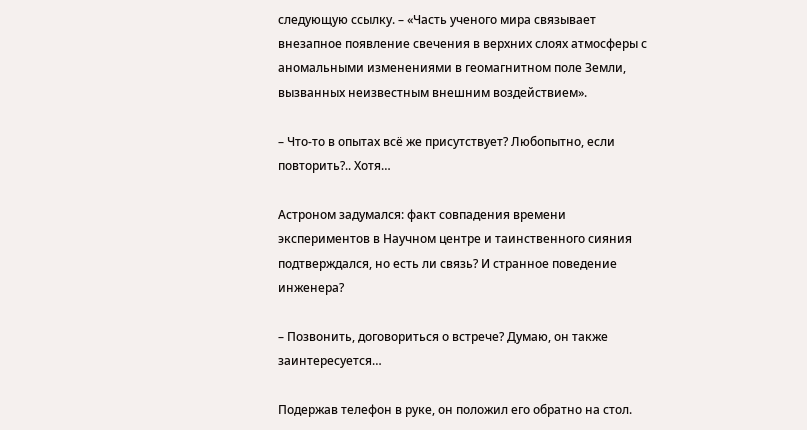следующую ссылку. – «Часть ученого мира связывает внезапное появление свечения в верхних слоях атмосферы с аномальными изменениями в геомагнитном поле Земли, вызванных неизвестным внешним воздействием».

– Что-то в опытах всё же присутствует? Любопытно, если повторить?.. Хотя…

Астроном задумался: факт совпадения времени экспериментов в Научном центре и таинственного сияния подтверждался, но есть ли связь? И странное поведение инженера?

– Позвонить, договориться о встрече? Думаю, он также заинтересуется…

Подержав телефон в руке, он положил его обратно на стол.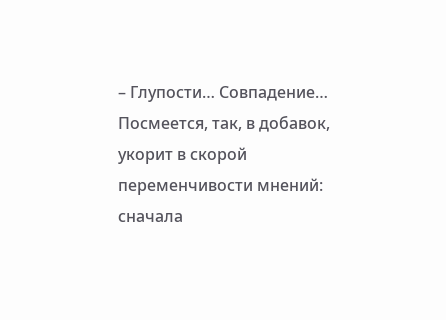– Глупости… Совпадение… Посмеется, так, в добавок, укорит в скорой переменчивости мнений: сначала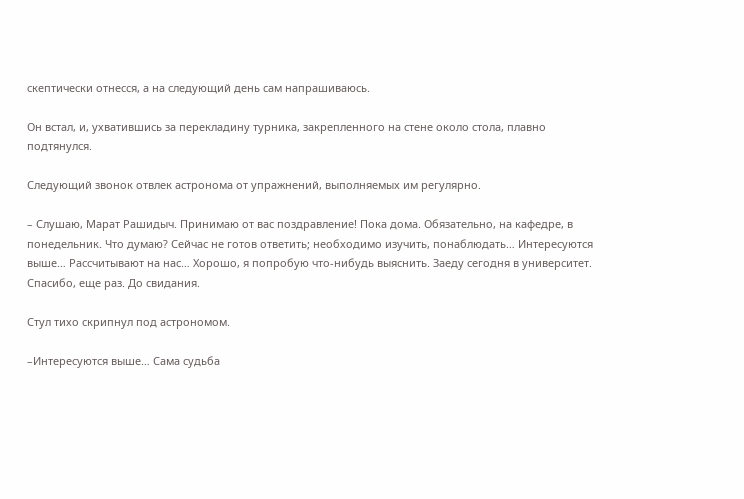скептически отнесся, а на следующий день сам напрашиваюсь.

Он встал, и, ухватившись за перекладину турника, закрепленного на стене около стола, плавно подтянулся.

Следующий звонок отвлек астронома от упражнений, выполняемых им регулярно.

– Слушаю, Марат Рашидыч. Принимаю от вас поздравление! Пока дома. Обязательно, на кафедре, в понедельник. Что думаю? Сейчас не готов ответить; необходимо изучить, понаблюдать… Интересуются выше… Рассчитывают на нас… Хорошо, я попробую что-нибудь выяснить. Заеду сегодня в университет. Спасибо, еще раз. До свидания.

Стул тихо скрипнул под астрономом.

–Интересуются выше… Сама судьба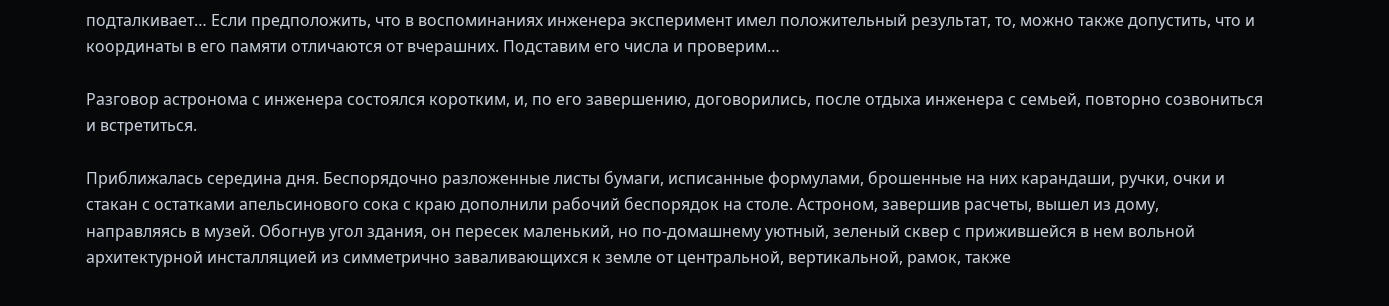подталкивает… Если предположить, что в воспоминаниях инженера эксперимент имел положительный результат, то, можно также допустить, что и координаты в его памяти отличаются от вчерашних. Подставим его числа и проверим…

Разговор астронома с инженера состоялся коротким, и, по его завершению, договорились, после отдыха инженера с семьей, повторно созвониться и встретиться.

Приближалась середина дня. Беспорядочно разложенные листы бумаги, исписанные формулами, брошенные на них карандаши, ручки, очки и стакан с остатками апельсинового сока с краю дополнили рабочий беспорядок на столе. Астроном, завершив расчеты, вышел из дому, направляясь в музей. Обогнув угол здания, он пересек маленький, но по-домашнему уютный, зеленый сквер с прижившейся в нем вольной архитектурной инсталляцией из симметрично заваливающихся к земле от центральной, вертикальной, рамок, также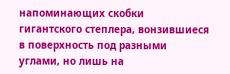напоминающих скобки гигантского степлера, вонзившиеся в поверхность под разными углами, но лишь на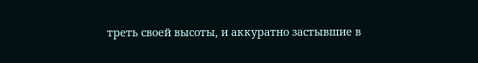треть своей высоты, и аккуратно застывшие в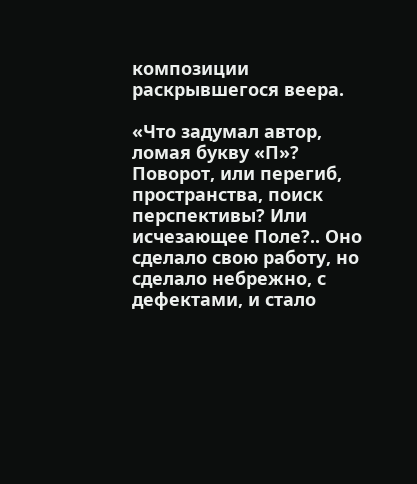композиции раскрывшегося веера.

«Что задумал автор, ломая букву «П»? Поворот, или перегиб, пространства, поиск перспективы? Или исчезающее Поле?.. Оно сделало свою работу, но сделало небрежно, с дефектами, и стало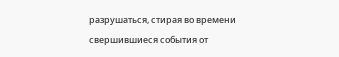разрушаться, стирая во времени свершившиеся события от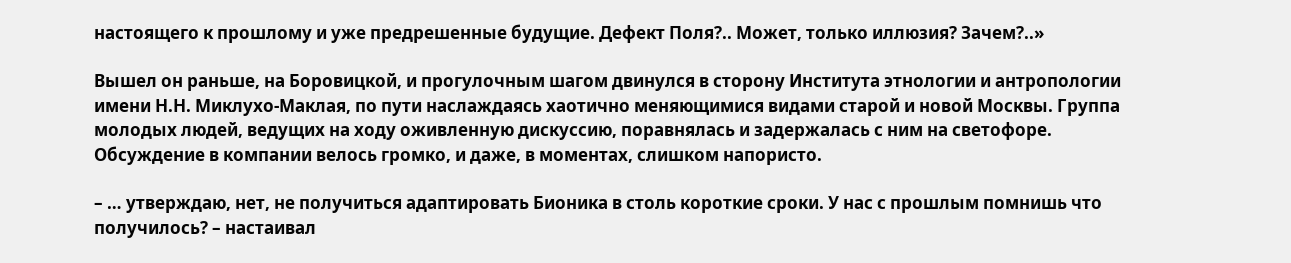настоящего к прошлому и уже предрешенные будущие. Дефект Поля?.. Может, только иллюзия? Зачем?..»

Вышел он раньше, на Боровицкой, и прогулочным шагом двинулся в сторону Института этнологии и антропологии имени Н.Н. Миклухо-Маклая, по пути наслаждаясь хаотично меняющимися видами старой и новой Москвы. Группа молодых людей, ведущих на ходу оживленную дискуссию, поравнялась и задержалась с ним на светофоре. Обсуждение в компании велось громко, и даже, в моментах, слишком напористо.

– … утверждаю, нет, не получиться адаптировать Бионика в столь короткие сроки. У нас с прошлым помнишь что получилось? – настаивал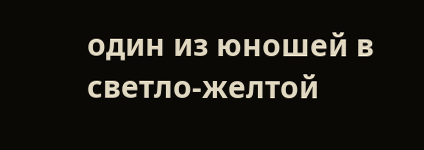один из юношей в светло-желтой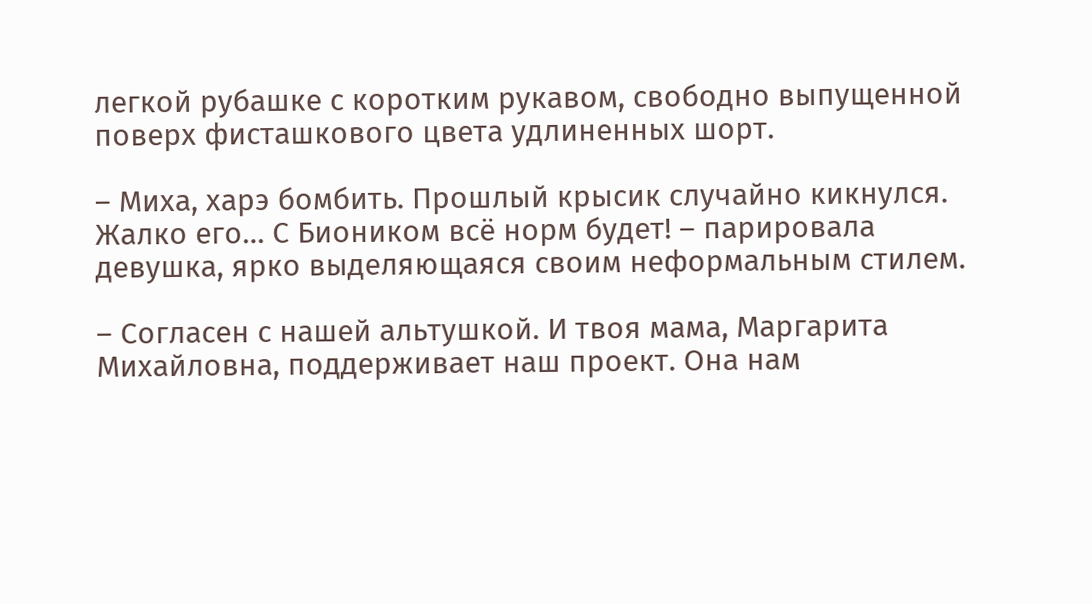легкой рубашке с коротким рукавом, свободно выпущенной поверх фисташкового цвета удлиненных шорт.

– Миха, харэ бомбить. Прошлый крысик случайно кикнулся. Жалко его… С Биоником всё норм будет! – парировала девушка, ярко выделяющаяся своим неформальным стилем.

– Согласен с нашей альтушкой. И твоя мама, Маргарита Михайловна, поддерживает наш проект. Она нам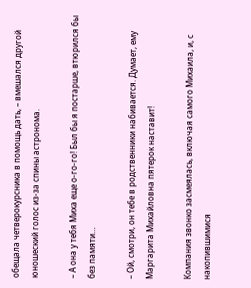обещала четверокурсника в помощь дать, – вмешался другой юношеский голос из-за спины астронома.

– А она у тебя Миха еще о-го-го! Был бы я постарше, втюрился бы без памяти…

– Ой, смотри, он тебе в родственники набивается. Думает, ему Маргарита Михайловна пятерок наставит!

Компания звонко засмеялась, включая самого Михаила, и, с накопившимися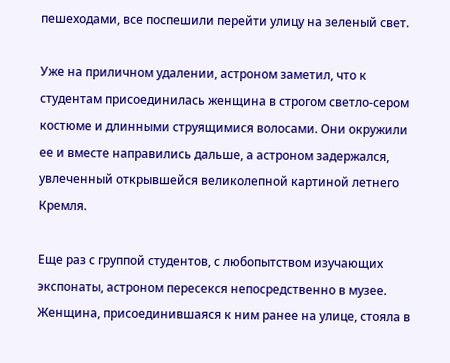пешеходами, все поспешили перейти улицу на зеленый свет.

Уже на приличном удалении, астроном заметил, что к студентам присоединилась женщина в строгом светло-сером костюме и длинными струящимися волосами. Они окружили ее и вместе направились дальше, а астроном задержался, увлеченный открывшейся великолепной картиной летнего Кремля.

Еще раз с группой студентов, с любопытством изучающих экспонаты, астроном пересекся непосредственно в музее. Женщина, присоединившаяся к ним ранее на улице, стояла в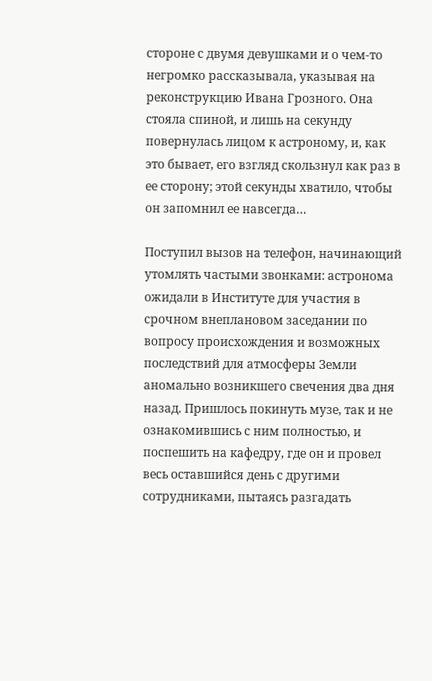стороне с двумя девушками и о чем-то негромко рассказывала, указывая на реконструкцию Ивана Грозного. Она стояла спиной, и лишь на секунду повернулась лицом к астроному, и, как это бывает, его взгляд скользнул как раз в ее сторону; этой секунды хватило, чтобы он запомнил ее навсегда…

Поступил вызов на телефон, начинающий утомлять частыми звонками: астронома ожидали в Институте для участия в срочном внеплановом заседании по вопросу происхождения и возможных последствий для атмосферы Земли аномально возникшего свечения два дня назад. Пришлось покинуть музе, так и не ознакомившись с ним полностью, и поспешить на кафедру, где он и провел весь оставшийся день с другими сотрудниками, пытаясь разгадать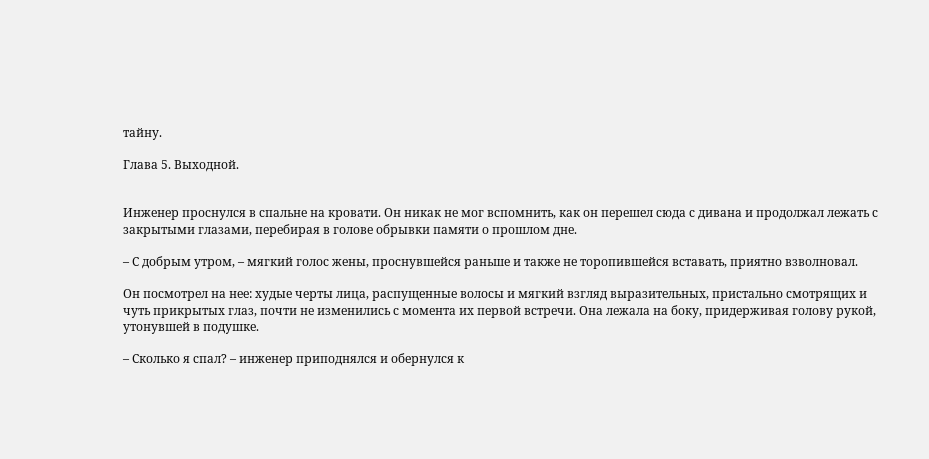тайну.

Глава 5. Выходной.


Инженер проснулся в спальне на кровати. Он никак не мог вспомнить, как он перешел сюда с дивана и продолжал лежать с закрытыми глазами, перебирая в голове обрывки памяти о прошлом дне.

– С добрым утром, – мягкий голос жены, проснувшейся раньше и также не торопившейся вставать, приятно взволновал.

Он посмотрел на нее: худые черты лица, распущенные волосы и мягкий взгляд выразительных, пристально смотрящих и чуть прикрытых глаз, почти не изменились с момента их первой встречи. Она лежала на боку, придерживая голову рукой, утонувшей в подушке.

– Сколько я спал? – инженер приподнялся и обернулся к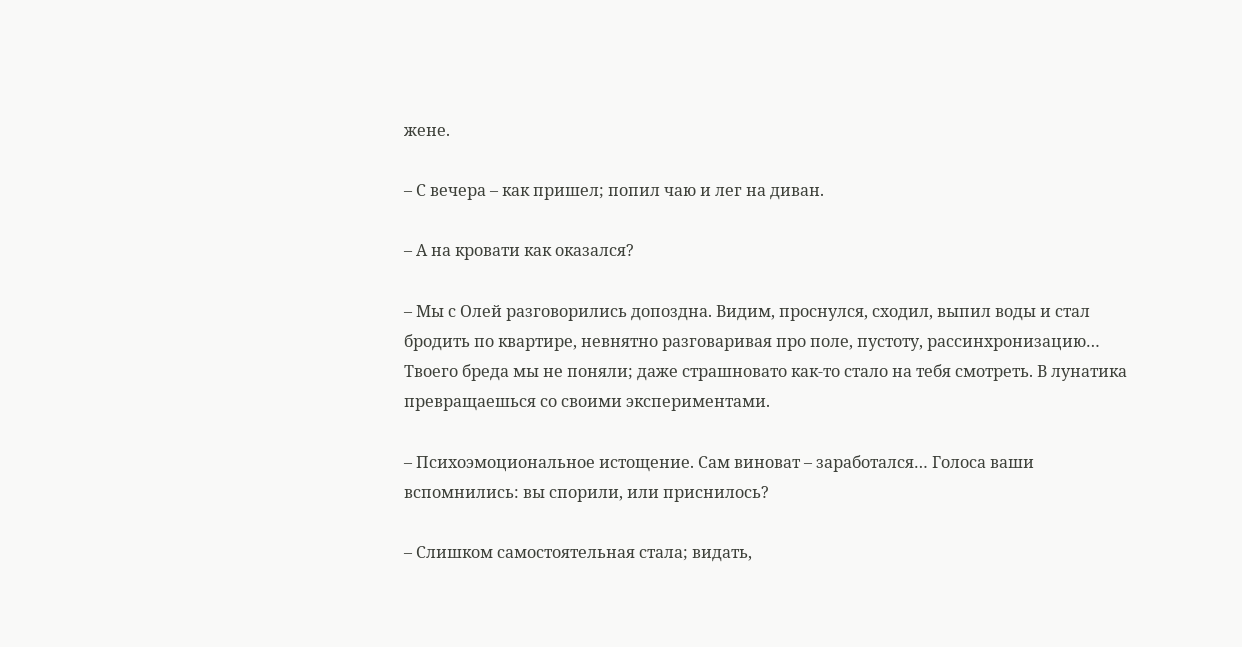жене.

– С вечера – как пришел; попил чаю и лег на диван.

– А на кровати как оказался?

– Мы с Олей разговорились допоздна. Видим, проснулся, сходил, выпил воды и стал бродить по квартире, невнятно разговаривая про поле, пустоту, рассинхронизацию… Твоего бреда мы не поняли; даже страшновато как-то стало на тебя смотреть. В лунатика превращаешься со своими экспериментами.

– Психоэмоциональное истощение. Сам виноват – заработался… Голоса ваши вспомнились: вы спорили, или приснилось?

– Слишком самостоятельная стала; видать,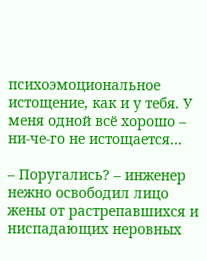психоэмоциональное истощение, как и у тебя. У меня одной всё хорошо – ни-че-го не истощается…

– Поругались? – инженер нежно освободил лицо жены от растрепавшихся и ниспадающих неровных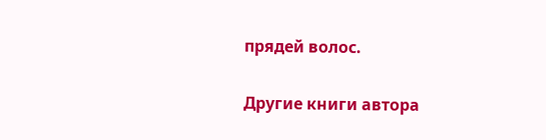прядей волос.

Другие книги автора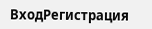ВходРегистрация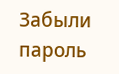Забыли пароль